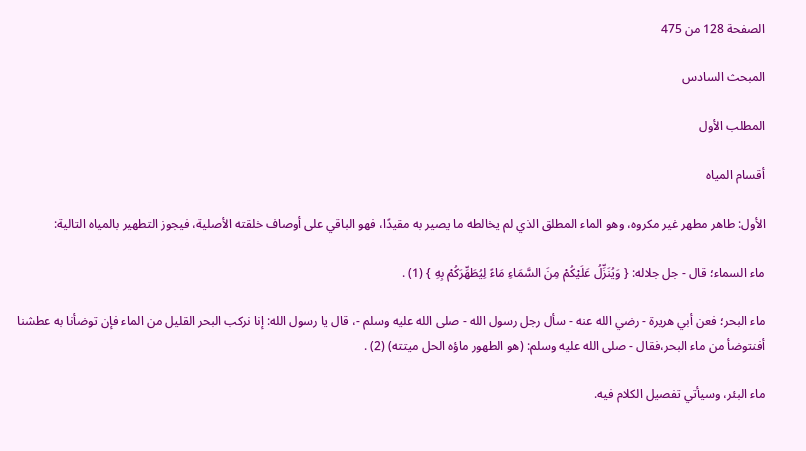الصفحة 128 من 475

المبحث السادس

المطلب الأول

أقسام المياه

الأول: طاهر مطهر غير مكروه، وهو الماء المطلق الذي لم يخالطه ما يصير به مقيدًا، فهو الباقي على أوصاف خلقته الأصلية، فيجوز التطهير بالمياه التالية:

ماء السماء؛ قال - جل جلاله: { وَيُنَزِّلُ عَلَيْكُمْ مِنَ السَّمَاءِ مَاءً لِيُطَهِّرَكُمْ بِهِ } (1) .

ماء البحر؛ فعن أبي هريرة - رضي الله عنه - سأل رجل رسول الله - صلى الله عليه وسلم -، قال يا رسول الله: إنا نركب البحر القليل من الماء فإن توضأنا به عطشنا أفنتوضأ من ماء البحر،فقال - صلى الله عليه وسلم: (هو الطهور ماؤه الحل ميتته) (2) .

ماء البئر، وسيأتي تفصيل الكلام فيه.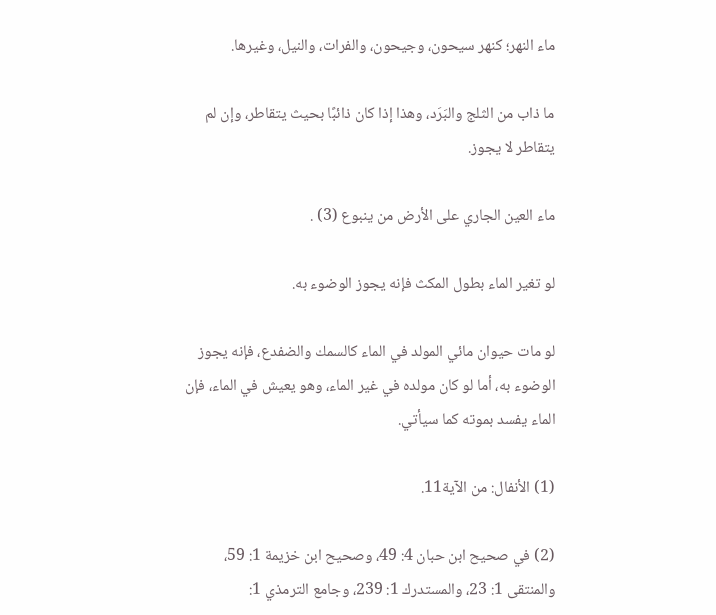ماء النهر؛ كنهر سيحون، وجيحون، والفرات، والنيل، وغيرها.

ما ذاب من الثلج والبَرَد، وهذا إذا كان ذائبًا بحيث يتقاطر، وإن لم يتقاطر لا يجوز.

ماء العين الجاري على الأرض من ينبوع (3) .

لو تغير الماء بطول المكث فإنه يجوز الوضوء به.

لو مات حيوان مائي المولد في الماء كالسمك والضفدع، فإنه يجوز الوضوء به، أما لو كان مولده في غير الماء، وهو يعيش في الماء، فإن الماء يفسد بموته كما سيأتي.

(1) الأنفال: من الآية11.

(2) في صحيح ابن حبان 4: 49، وصحيح ابن خزيمة 1: 59، والمنتقى 1: 23، والمستدرك 1: 239، وجامع الترمذي 1: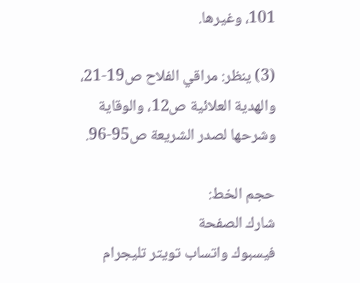101، وغيرها.

(3) ينظر: مراقي الفلاح ص19-21، والهدية العلائية ص12، والوقاية وشرحها لصدر الشريعة ص95-96.

حجم الخط:
شارك الصفحة
فيسبوك واتساب تويتر تليجرام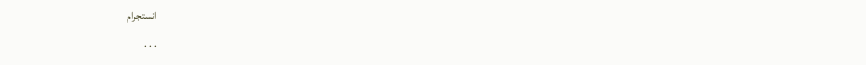انستجرام
. . .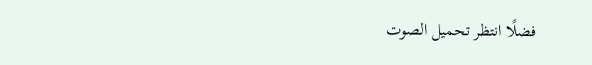فضلًا انتظر تحميل الصوت